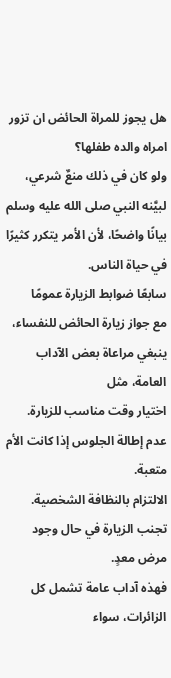هل يجوز للمراة الحائض ان تزور امراه والده طفلها؟
ولو كان في ذلك منعٌ شرعي، لبيَّنه النبي صلى الله عليه وسلم بيانًا واضحًا، لأن الأمر يتكرر كثيرًا في حياة الناس.
سابعًا ضوابط الزيارة عمومًا
مع جواز زيارة الحائض للنفساء، ينبغي مراعاة بعض الآداب العامة، مثل
اختيار وقت مناسب للزيارة.
عدم إطالة الجلوس إذا كانت الأم متعبة.
الالتزام بالنظافة الشخصية.
تجنب الزيارة في حال وجود مرض معدٍ.
فهذه آداب عامة تشمل كل الزائرات، سواء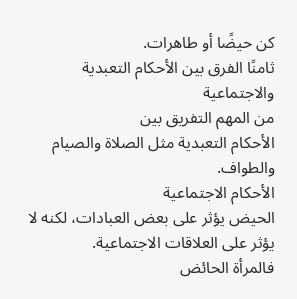كن حيضًا أو طاهرات.
ثامنًا الفرق بين الأحكام التعبدية والاجتماعية
من المهم التفريق بين
الأحكام التعبدية مثل الصلاة والصيام والطواف.
الأحكام الاجتماعية
الحيض يؤثر على بعض العبادات، لكنه لا يؤثر على العلاقات الاجتماعية.
فالمرأة الحائض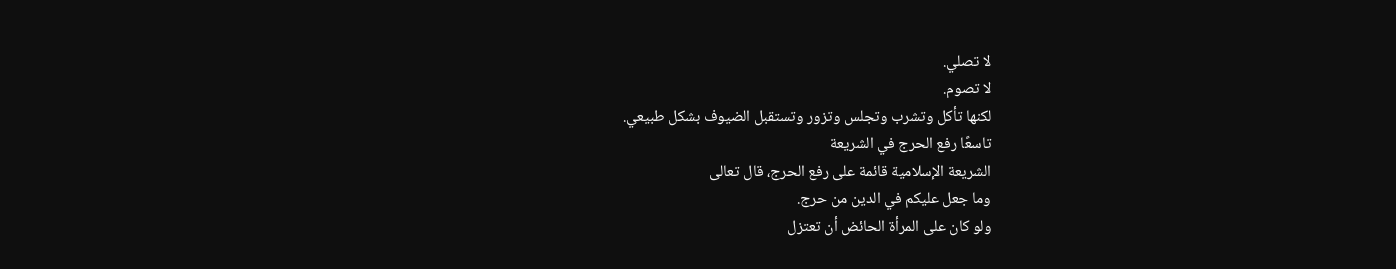لا تصلي.
لا تصوم.
لكنها تأكل وتشرب وتجلس وتزور وتستقبل الضيوف بشكل طبيعي.
تاسعًا رفع الحرج في الشريعة
الشريعة الإسلامية قائمة على رفع الحرج، قال تعالى
وما جعل عليكم في الدين من حرج.
ولو كان على المرأة الحائض أن تعتزل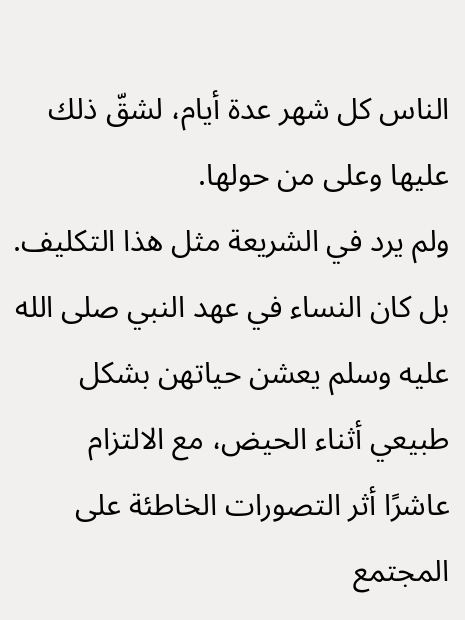الناس كل شهر عدة أيام، لشقّ ذلك عليها وعلى من حولها.
ولم يرد في الشريعة مثل هذا التكليف.
بل كان النساء في عهد النبي صلى الله عليه وسلم يعشن حياتهن بشكل طبيعي أثناء الحيض، مع الالتزام
عاشرًا أثر التصورات الخاطئة على المجتمع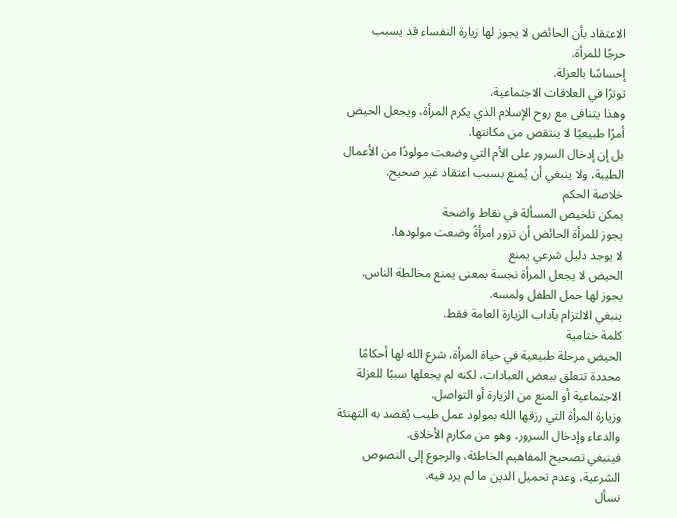الاعتقاد بأن الحائض لا يجوز لها زيارة النفساء قد يسبب
حرجًا للمرأة.
إحساسًا بالعزلة.
توترًا في العلاقات الاجتماعية.
وهذا يتنافى مع روح الإسلام الذي يكرم المرأة، ويجعل الحيض أمرًا طبيعيًا لا ينتقص من مكانتها.
بل إن إدخال السرور على الأم التي وضعت مولودًا من الأعمال الطيبة، ولا ينبغي أن يُمنع بسبب اعتقاد غير صحيح.
خلاصة الحكم
يمكن تلخيص المسألة في نقاط واضحة
يجوز للمرأة الحائض أن تزور امرأةً وضعت مولودها.
لا يوجد دليل شرعي يمنع
الحيض لا يجعل المرأة نجسة بمعنى يمنع مخالطة الناس.
يجوز لها حمل الطفل ولمسه.
ينبغي الالتزام بآداب الزيارة العامة فقط.
كلمة ختامية
الحيض مرحلة طبيعية في حياة المرأة، شرع الله لها أحكامًا محددة تتعلق ببعض العبادات، لكنه لم يجعلها سببًا للعزلة الاجتماعية أو المنع من الزيارة أو التواصل.
وزيارة المرأة التي رزقها الله بمولود عمل طيب يُقصد به التهنئة والدعاء وإدخال السرور، وهو من مكارم الأخلاق.
فينبغي تصحيح المفاهيم الخاطئة، والرجوع إلى النصوص الشرعية، وعدم تحميل الدين ما لم يرد فيه.
نسأل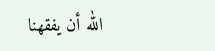الله أن يفقهنا